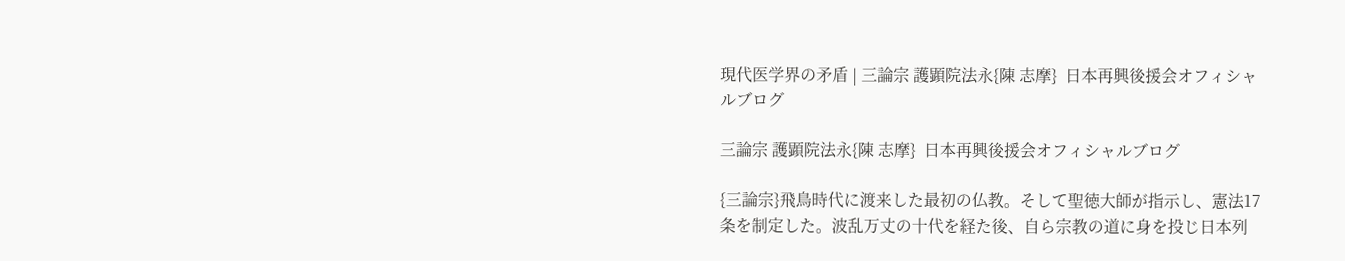現代医学界の矛盾 | 三論宗 護顕院法永{陳 志摩}  日本再興後援会オフィシャルブログ

三論宗 護顕院法永{陳 志摩}  日本再興後援会オフィシャルブログ

{三論宗}飛鳥時代に渡来した最初の仏教。そして聖徳大師が指示し、憲法17条を制定した。波乱万丈の十代を経た後、自ら宗教の道に身を投じ日本列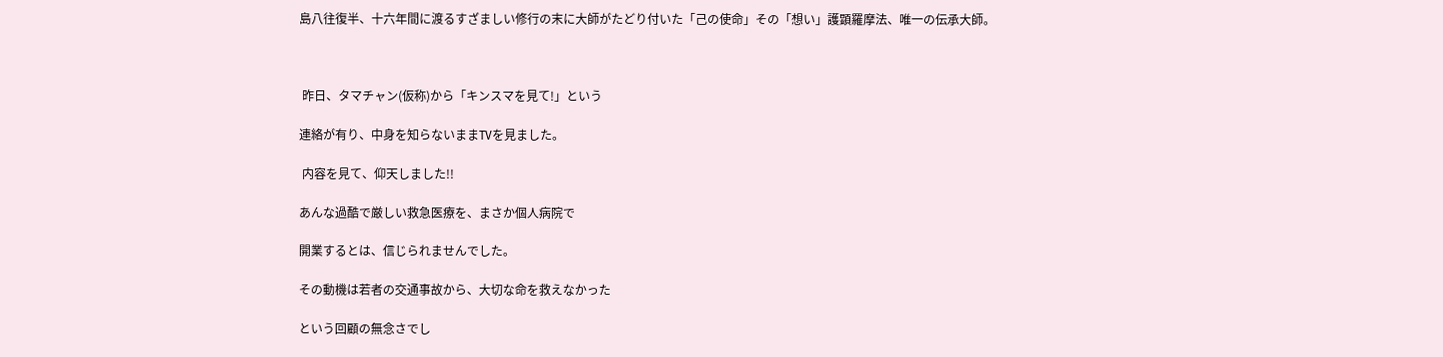島八往復半、十六年間に渡るすざましい修行の末に大師がたどり付いた「己の使命」その「想い」護顕羅摩法、唯一の伝承大師。



 昨日、タマチャン(仮称)から「キンスマを見て!」という

連絡が有り、中身を知らないままTVを見ました。

 内容を見て、仰天しました!!

あんな過酷で厳しい救急医療を、まさか個人病院で

開業するとは、信じられませんでした。

その動機は若者の交通事故から、大切な命を救えなかった

という回顧の無念さでし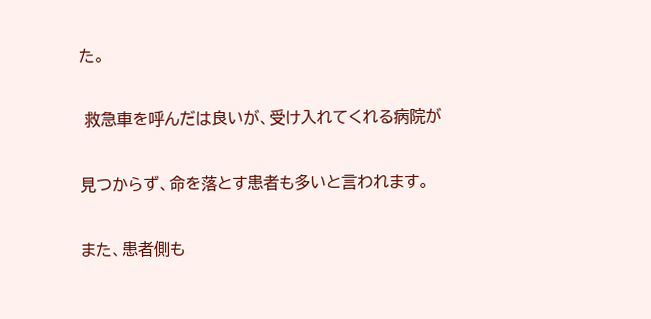た。

 救急車を呼んだは良いが、受け入れてくれる病院が

見つからず、命を落とす患者も多いと言われます。

また、患者側も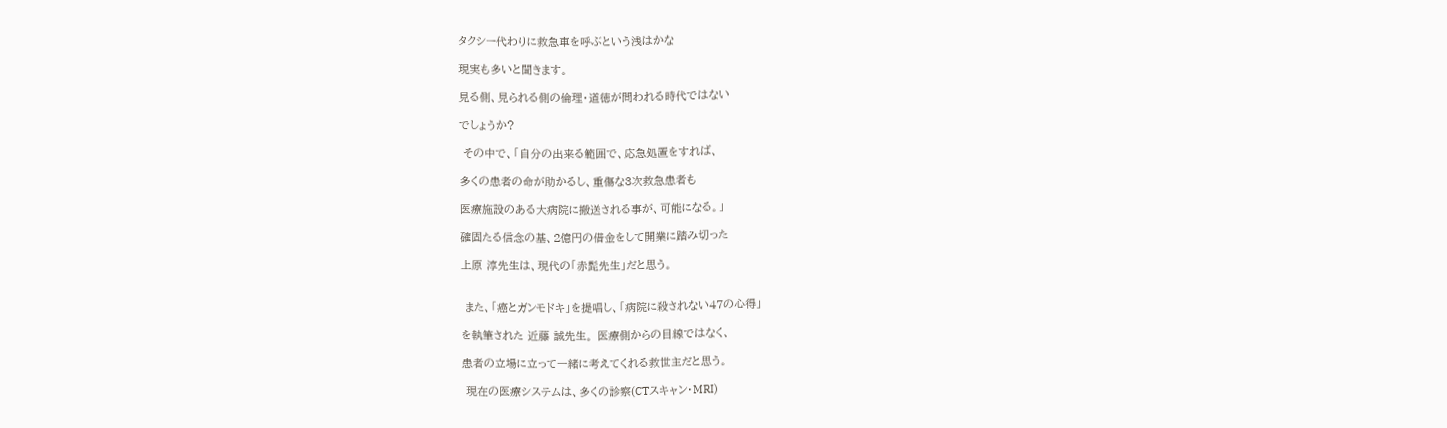タクシー代わりに救急車を呼ぶという浅はかな

現実も多いと聞きます。

見る側、見られる側の倫理・道徳が問われる時代ではない

でしょうか?

 その中で、「自分の出来る範囲で、応急処置をすれば、

多くの患者の命が助かるし、重傷な3次救急患者も

医療施設のある大病院に搬送される事が、可能になる。」

確固たる信念の基、2億円の借金をして開業に踏み切った

上原 淳先生は、現代の「赤髭先生」だと思う。


 また、「癌とガンモドキ」を提唱し、「病院に殺されない47の心得」

を執筆された 近藤 誠先生。 医療側からの目線ではなく、

患者の立場に立って一緒に考えてくれる救世主だと思う。

 現在の医療システムは、多くの診察(CTスキャン・MRI)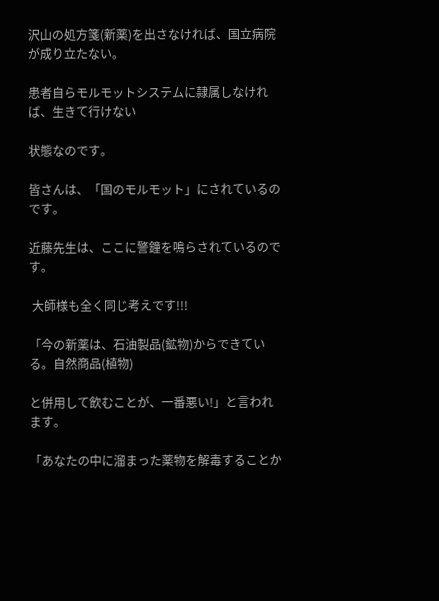沢山の処方箋(新薬)を出さなければ、国立病院が成り立たない。

患者自らモルモットシステムに隷属しなければ、生きて行けない

状態なのです。

皆さんは、「国のモルモット」にされているのです。

近藤先生は、ここに警鐘を鳴らされているのです。

 大師様も全く同じ考えです!!!

「今の新薬は、石油製品(鉱物)からできている。自然商品(植物)

と併用して飲むことが、一番悪い!」と言われます。

「あなたの中に溜まった薬物を解毒することか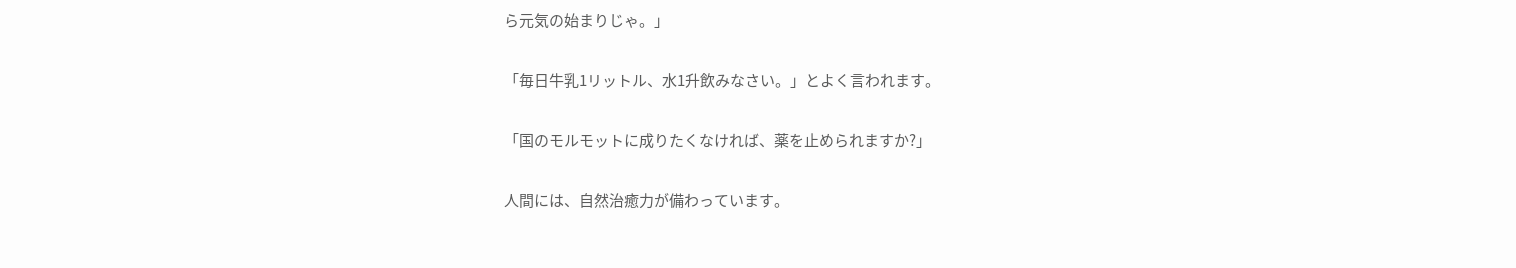ら元気の始まりじゃ。」

「毎日牛乳1リットル、水1升飲みなさい。」とよく言われます。

「国のモルモットに成りたくなければ、薬を止められますか?」

人間には、自然治癒力が備わっています。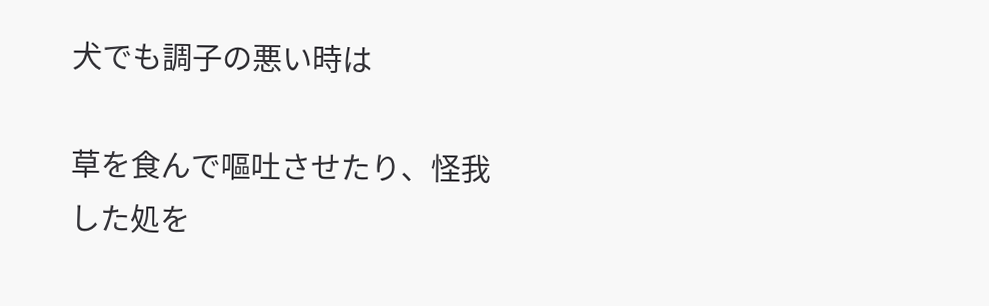犬でも調子の悪い時は

草を食んで嘔吐させたり、怪我した処を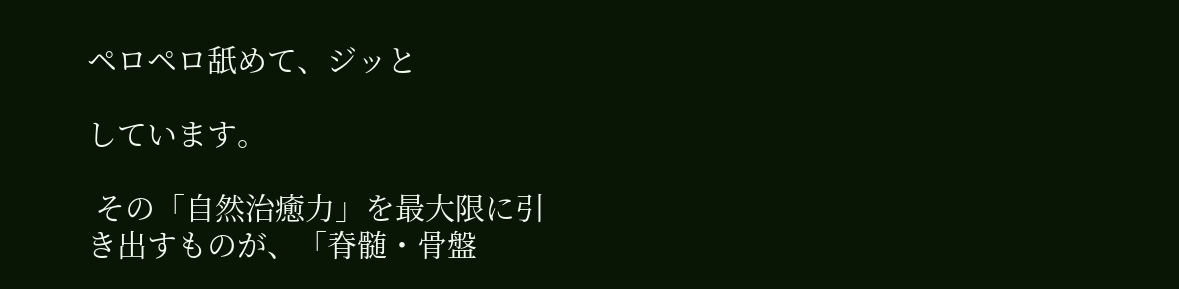ペロペロ舐めて、ジッと

しています。

 その「自然治癒力」を最大限に引き出すものが、「脊髄・骨盤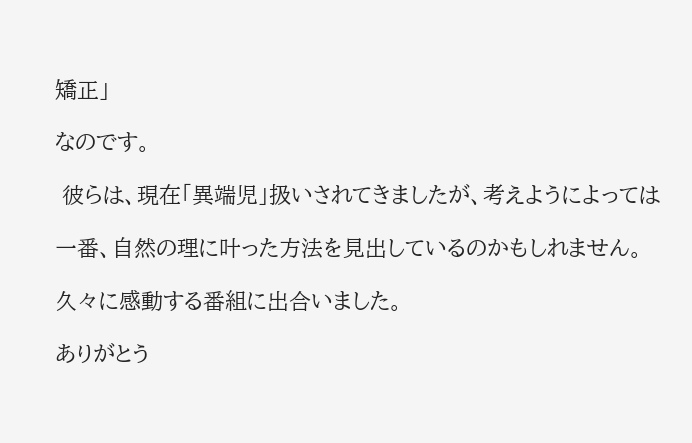矯正」

なのです。

 彼らは、現在「異端児」扱いされてきましたが、考えようによっては

一番、自然の理に叶った方法を見出しているのかもしれません。

久々に感動する番組に出合いました。

ありがとう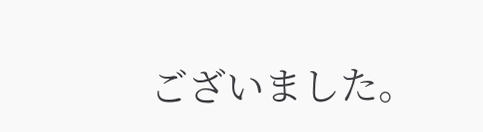ございました。